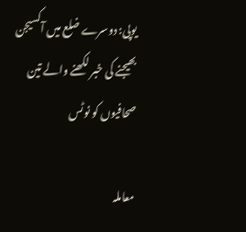یوپی: دوسرے ضلع میں آکسیجن بھیجنے کی خبر لکھنے والے تین صحافیوں کو نوٹس

معاملہ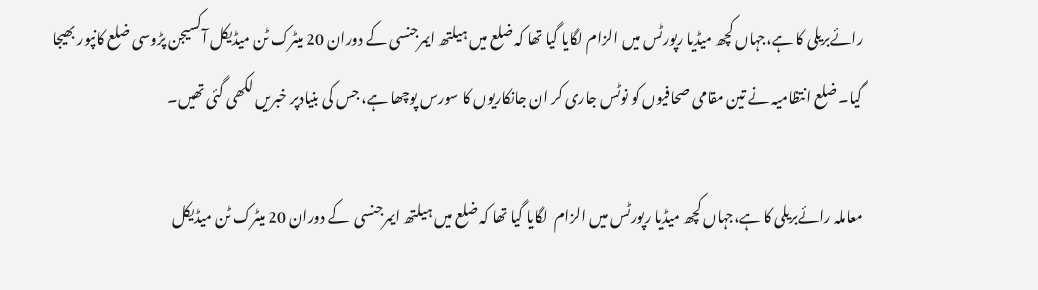رائےبریلی کا ہے،جہاں کچھ میڈیا رپورٹس میں الزام لگایا گیا تھا کہ ضلع میں ہیلتھ ایمرجنسی کے دوران 20 میٹرک ٹن میڈیکل آکسیجن پڑوسی ضلع کانپور بھیجا گیا۔ ضلع انتظامیہ نے تین مقامی صحافیوں کو نوٹس جاری کر ان جانکاریوں کا سورس پوچھا ہے، جس کی بنیادپر خبریں لکھی گئی تھیں۔

معاملہ رائےبریلی کا ہے،جہاں کچھ میڈیا رپورٹس میں الزام  لگایا گیا تھا کہ ضلع میں ہیلتھ ایمرجنسی  کے دوران 20 میٹرک ٹن میڈیکل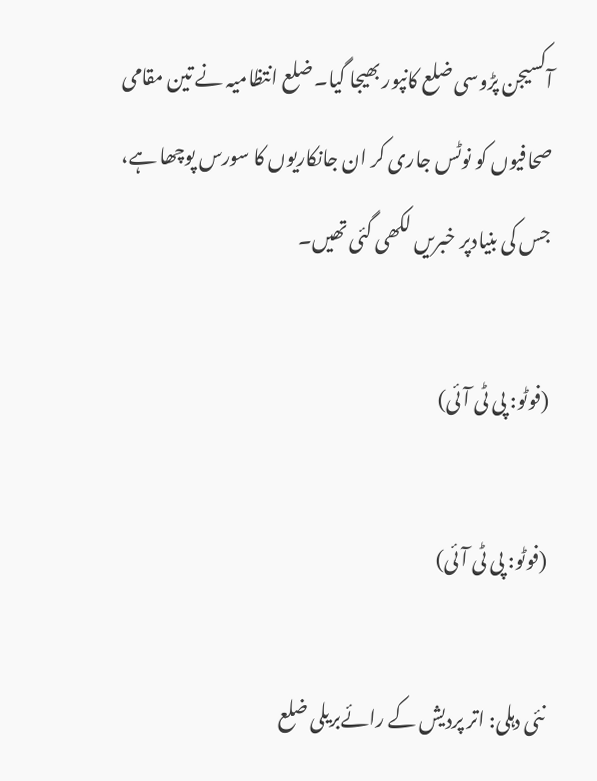آکسیجن پڑوسی ضلع کانپور بھیجا گیا۔ ضلع انتظامیہ نے تین مقامی صحافیوں کو نوٹس جاری کر ان جانکاریوں کا سورس پوچھا ہے، جس کی بنیادپر خبریں لکھی گئی تھیں۔

(فوٹو: پی ٹی آئی)

(فوٹو: پی ٹی آئی)

نئی دہلی: اتر پردیش کے رائےبریلی ضلع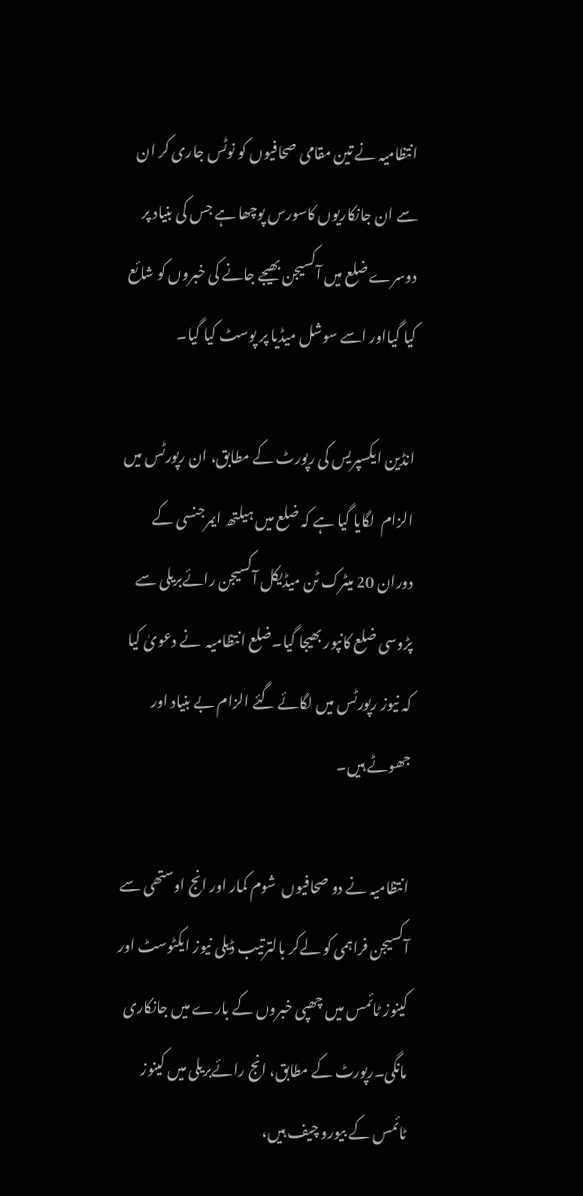انتظامیہ نے تین مقامی صحافیوں کو نوٹس جاری کر ان سے ان جانکاریوں کاسورس پوچھا ہے جس کی بنیاد پر دوسرے ضلع میں آکسیجن بھیجے جانے کی خبروں کو شائع کیا گیااور اسے سوشل میڈیا پر پوسٹ کیا گیا۔

انڈین ایکسپریس کی رپورٹ کے مطابق، ان رپورٹس میں الزام  لگایا گیا ہے کہ ضلع میں ہیلتھ ایمرجنسی کے دوران 20 میٹرک ٹن میڈیکل آکسیجن رائےبریلی سے پڑوسی ضلع کانپور بھیجا گیا۔ضلع انتظامیہ  نے دعویٰ کیا کہ نیوز رپورٹس میں لگائے گئے الزام بے بنیاد اور جھوٹے ہیں۔

انتظامیہ نے دو صحافیوں  شوم کمار اور انج اوستھی سے آکسیجن فراہمی کو لےکر بالترتیب ڈیلی نیوز ایکٹوسٹ اور کینوز ٹائمس میں چھپی خبروں کے بارے میں جانکاری مانگی۔رپورٹ کے مطابق، انج رائےبریلی میں کینوز ٹائمس کے بیورو چیف ہیں،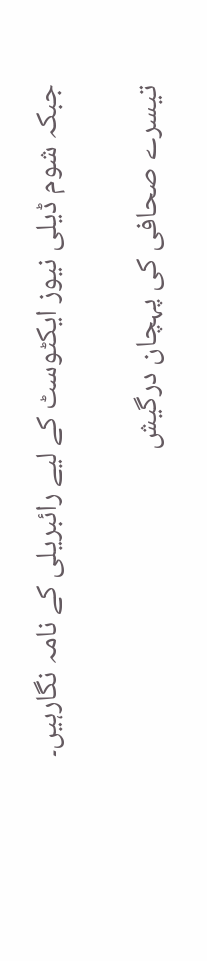جبکہ شوم ڈیلی نیوز ایکٹوسٹ کے لیے رائبریلی کے نامہ نگارہیں۔

تیسرے صحافی کی پہچان درگیش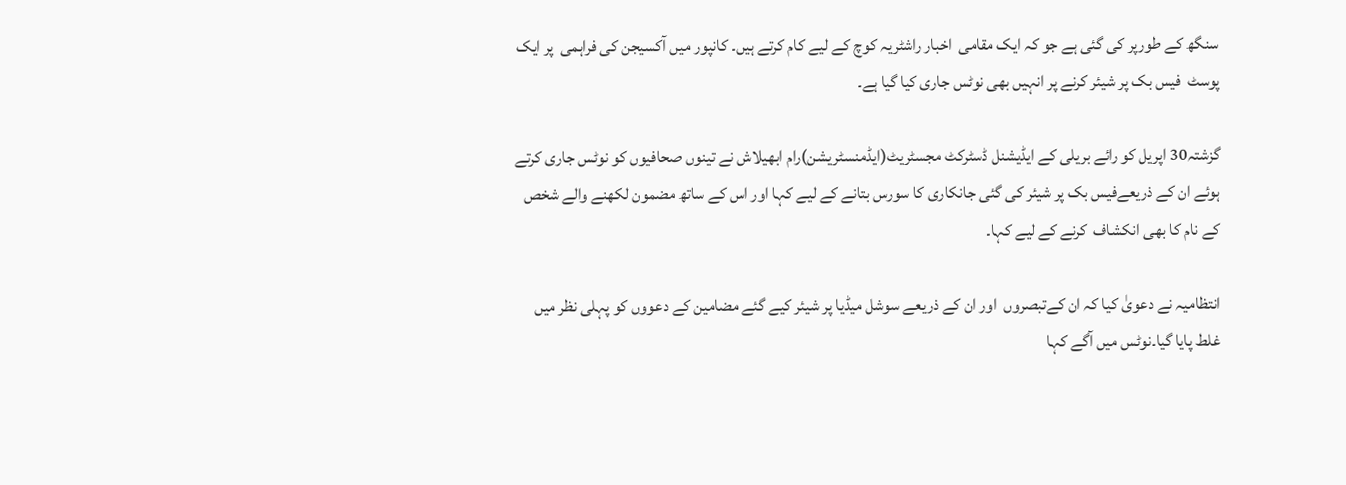سنگھ کے طورپر کی گئی ہے جو کہ ایک مقامی  اخبار راشٹریہ کوچ کے لیے کام کرتے ہیں۔ کانپور میں آکسیجن کی فراہمی  پر ایک پوسٹ  فیس بک پر شیئر کرنے پر انہیں بھی نوٹس جاری کیا گیا ہے۔

گزشتہ30 اپریل کو رائے بریلی کے ایڈیشنل ڈسٹرکٹ مجسٹریٹ(ایڈمنسٹریشن)رام ابھیلاش نے تینوں صحافیوں کو نوٹس جاری کرتے ہوئے ان کے ذریعےفیس بک پر شیئر کی گئی جانکاری کا سورس بتانے کے لیے کہا اور اس کے ساتھ مضمون لکھنے والے شخص کے نام کا بھی انکشاف  کرنے کے لیے کہا۔

انتظامیہ نے دعویٰ کیا کہ ان کےتبصروں  اور ان کے ذریعے سوشل میڈیا پر شیئر کیے گئے مضامین کے دعووں کو پہلی نظر میں  غلط پایا گیا۔نوٹس میں آگے کہا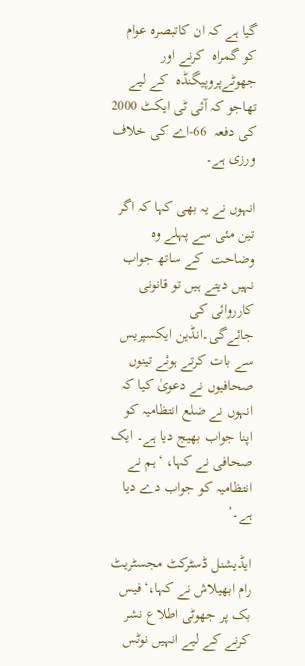گیا ہے کہ ان کاتبصرہ عوام کو گمراہ  کرنے اور جھوٹےپروپیگنڈہ  کے لیے تھاجو کہ آئی ٹی ایکٹ 2000 کی دفعہ  66-اے کی خلاف ورزی ہے۔

انہوں نے یہ بھی کہا کہ اگر تین مئی سے پہلے وہ  وضاحت  کے ساتھ جواب نہیں دیتے ہیں تو قانونی کارروائی کی جائےگی۔انڈین ایکسپریس سے بات کرتے ہوئے تینوں صحافیوں نے دعویٰ کیا کہ انہوں نے ضلع انتظامیہ کو اپنا جواب بھیج دیا ہے۔ ایک صحافی نے کہا، ‘ہم نے انتظامیہ کو جواب دے دیا ہے۔’

ایڈیشنل ڈسٹرکٹ مجسٹریٹ رام ابھیلاش نے کہا،‘فیس بک پر جھوٹی اطلاع نشر کرنے کے لیے انہیں نوٹس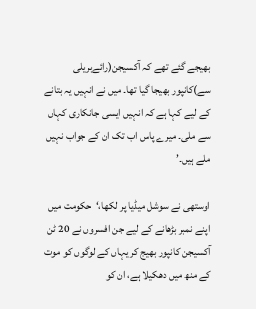بھیجے گئے تھے کہ آکسیجن(رائےبریلی سے)کانپور بھیجا گیا تھا۔ میں نے انہیں یہ بتانے کے لیے کہا ہے کہ انہیں ایسی جانکاری کہاں سے ملی۔ میرے پاس اب تک ان کے جواب نہیں ملے ہیں۔’

اوستھی نے سوشل میڈیا پر لکھا،‘حکومت میں اپنے نمبر بڑھانے کے لیے جن افسروں نے 20 ٹن آکسیجن کانپور بھیج کر یہاں کے لوگوں کو موت کے منھ میں دھکیلا ہے، ان کو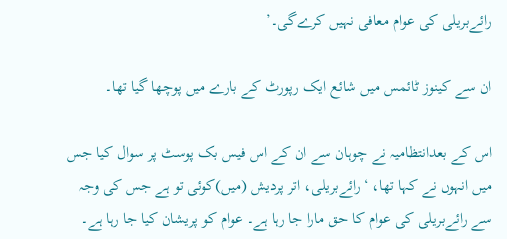رائےبریلی کی عوام معافی نہیں کرےگی۔’

ان سے کینوز ٹائمس میں شائع ایک رپورٹ کے بارے میں پوچھا گیا تھا۔

اس کے بعدانتظامیہ نے چوہان سے ان کے اس فیس بک پوسٹ پر سوال کیا جس میں انہوں نے کہا تھا، ‘رائےبریلی، اتر پردیش (میں)کوئی تو ہے جس کی وجہ سے رائےبریلی کی عوام کا حق مارا جا رہا ہے۔ عوام کو پریشان کیا جا رہا ہے۔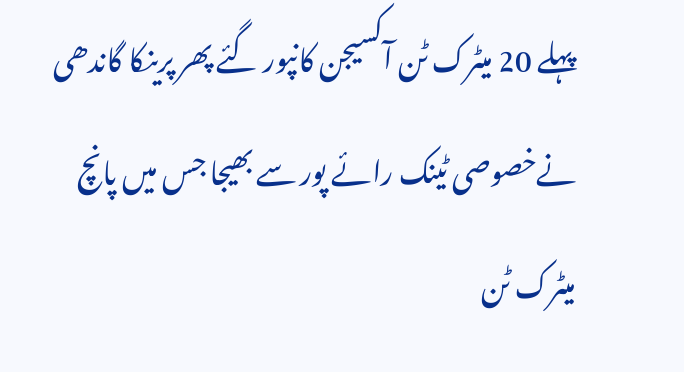پہلے 20 میٹرک ٹن آکسیجن کانپور گئے پھر پرینکا گاندھی نےخصوصی ٹینک رائے پور سے بھیجا جس میں پانچ میٹرک ٹن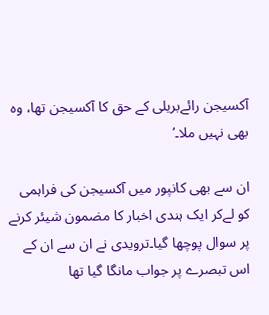آکسیجن رائےبریلی کے حق کا آکسیجن تھا، وہ بھی نہیں ملا۔’

ان سے بھی کانپور میں آکسیجن کی فراہمی  کو لےکر ایک ہندی اخبار کا مضمون شیئر کرنے پر سوال پوچھا گیا۔ترویدی نے ان سے ان کے اس تبصرے پر جواب مانگا گیا تھا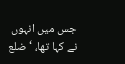جس میں انہوں نے کہا تھا، ‘ضلع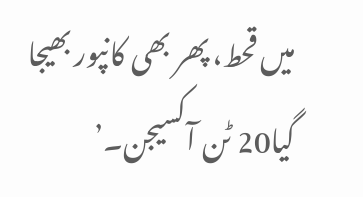میں قحط، پھر بھی کانپور بھیجا گیا20 ٹن آکسیجن۔’